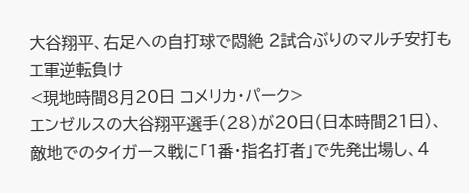大谷翔平、右足への自打球で悶絶 2試合ぶりのマルチ安打もエ軍逆転負け
<現地時間8月20日 コメリカ・パーク>
エンゼルスの大谷翔平選手(28)が20日(日本時間21日)、 敵地でのタイガース戦に「1番・指名打者」で先発出場し、4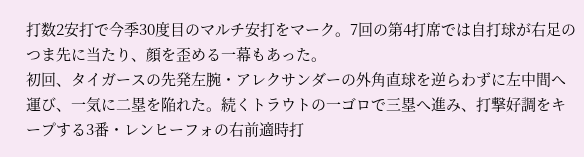打数2安打で今季30度目のマルチ安打をマーク。7回の第4打席では自打球が右足のつま先に当たり、顔を歪める一幕もあった。
初回、タイガースの先発左腕・アレクサンダーの外角直球を逆らわずに左中間へ運び、一気に二塁を陥れた。続くトラウトの一ゴロで三塁へ進み、打撃好調をキープする3番・レンヒーフォの右前適時打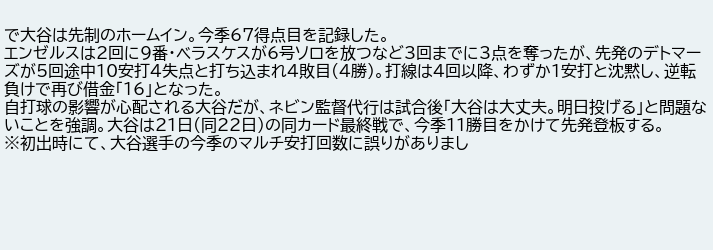で大谷は先制のホームイン。今季67得点目を記録した。
エンゼルスは2回に9番・ベラスケスが6号ソロを放つなど3回までに3点を奪ったが、先発のデトマーズが5回途中10安打4失点と打ち込まれ4敗目(4勝)。打線は4回以降、わずか1安打と沈黙し、逆転負けで再び借金「16」となった。
自打球の影響が心配される大谷だが、ネビン監督代行は試合後「大谷は大丈夫。明日投げる」と問題ないことを強調。大谷は21日(同22日)の同カード最終戦で、今季11勝目をかけて先発登板する。
※初出時にて、大谷選手の今季のマルチ安打回数に誤りがありまし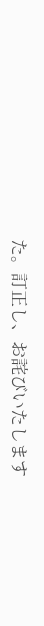た。訂正し、お詫びいたします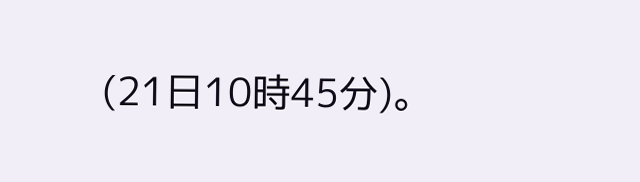(21日10時45分)。